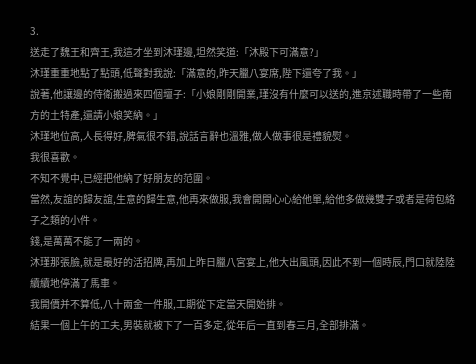3.
送走了魏王和齊王,我這才坐到沐瑾邊,坦然笑道:「沐殿下可滿意?」
沐瑾重重地點了點頭,低聲對我說:「滿意的,昨天臘八宴席,陛下還夸了我。」
說著,他讓邊的侍衛搬過來四個壇子:「小娘剛剛開業,瑾沒有什麼可以送的,進京述職時帶了一些南方的土特產,還請小娘笑納。」
沐瑾地位高,人長得好,脾氣很不錯,說話言辭也溫雅,做人做事很是禮貌熨。
我很喜歡。
不知不覺中,已經把他納了好朋友的范圍。
當然,友誼的歸友誼,生意的歸生意,他再來做服,我會開開心心給他單,給他多做幾雙子或者是荷包絡子之類的小件。
錢,是萬萬不能了一兩的。
沐瑾那張臉,就是最好的活招牌,再加上昨日臘八宮宴上,他大出風頭,因此不到一個時辰,門口就陸陸續續地停滿了馬車。
我開價并不算低,八十兩金一件服,工期從下定當天開始排。
結果一個上午的工夫,男裝就被下了一百多定,從年后一直到春三月,全部排滿。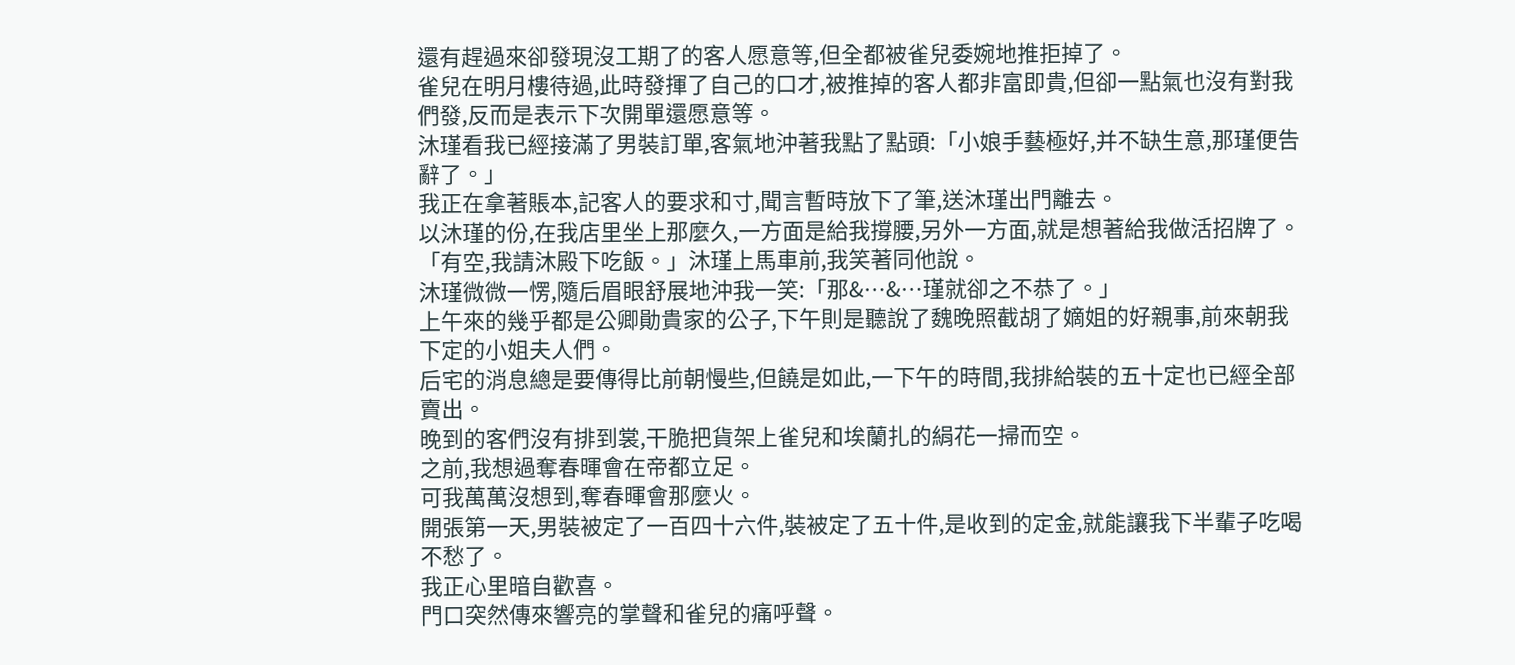還有趕過來卻發現沒工期了的客人愿意等,但全都被雀兒委婉地推拒掉了。
雀兒在明月樓待過,此時發揮了自己的口才,被推掉的客人都非富即貴,但卻一點氣也沒有對我們發,反而是表示下次開單還愿意等。
沐瑾看我已經接滿了男裝訂單,客氣地沖著我點了點頭:「小娘手藝極好,并不缺生意,那瑾便告辭了。」
我正在拿著賬本,記客人的要求和寸,聞言暫時放下了筆,送沐瑾出門離去。
以沐瑾的份,在我店里坐上那麼久,一方面是給我撐腰,另外一方面,就是想著給我做活招牌了。
「有空,我請沐殿下吃飯。」沐瑾上馬車前,我笑著同他說。
沐瑾微微一愣,隨后眉眼舒展地沖我一笑:「那&…&…瑾就卻之不恭了。」
上午來的幾乎都是公卿勛貴家的公子,下午則是聽說了魏晚照截胡了嫡姐的好親事,前來朝我下定的小姐夫人們。
后宅的消息總是要傳得比前朝慢些,但饒是如此,一下午的時間,我排給裝的五十定也已經全部賣出。
晚到的客們沒有排到裳,干脆把貨架上雀兒和埃蘭扎的絹花一掃而空。
之前,我想過奪春暉會在帝都立足。
可我萬萬沒想到,奪春暉會那麼火。
開張第一天,男裝被定了一百四十六件,裝被定了五十件,是收到的定金,就能讓我下半輩子吃喝不愁了。
我正心里暗自歡喜。
門口突然傳來響亮的掌聲和雀兒的痛呼聲。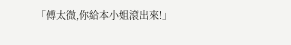「傅太微,你給本小姐滾出來!」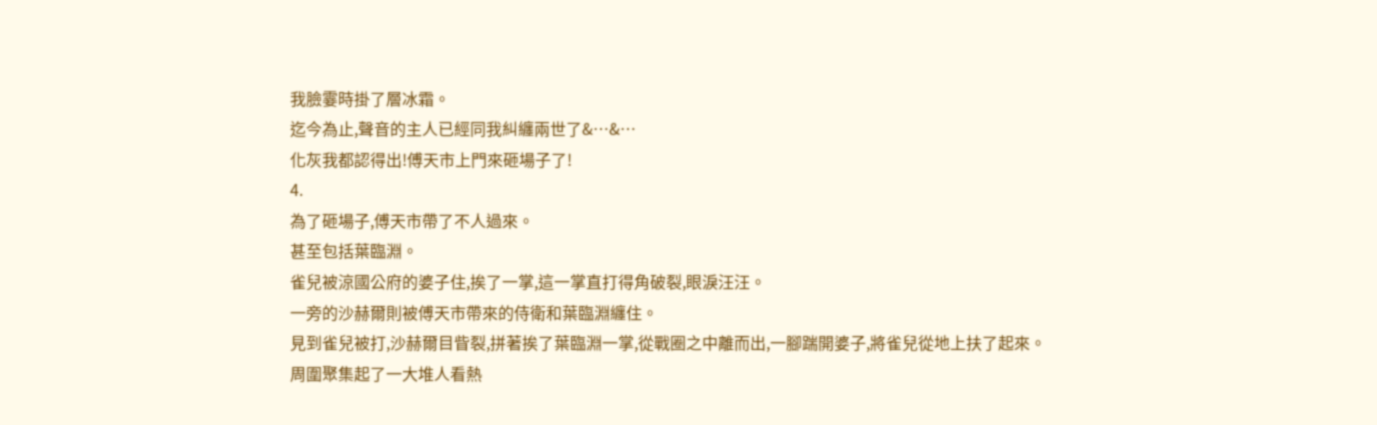我臉霎時掛了層冰霜。
迄今為止,聲音的主人已經同我糾纏兩世了&…&…
化灰我都認得出!傅天市上門來砸場子了!
4.
為了砸場子,傅天市帶了不人過來。
甚至包括葉臨淵。
雀兒被涼國公府的婆子住,挨了一掌,這一掌直打得角破裂,眼淚汪汪。
一旁的沙赫爾則被傅天市帶來的侍衛和葉臨淵纏住。
見到雀兒被打,沙赫爾目眥裂,拼著挨了葉臨淵一掌,從戰圈之中離而出,一腳踹開婆子,將雀兒從地上扶了起來。
周圍聚集起了一大堆人看熱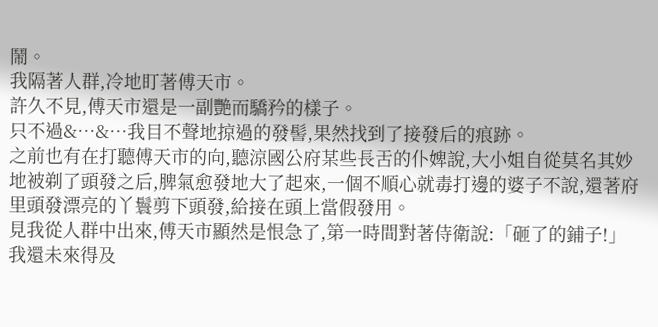鬧。
我隔著人群,冷地盯著傅天市。
許久不見,傅天市還是一副艷而驕矜的樣子。
只不過&…&…我目不聲地掠過的發髻,果然找到了接發后的痕跡。
之前也有在打聽傅天市的向,聽涼國公府某些長舌的仆婢說,大小姐自從莫名其妙地被剃了頭發之后,脾氣愈發地大了起來,一個不順心就毒打邊的婆子不說,還著府里頭發漂亮的丫鬟剪下頭發,給接在頭上當假發用。
見我從人群中出來,傅天市顯然是恨急了,第一時間對著侍衛說:「砸了的鋪子!」
我還未來得及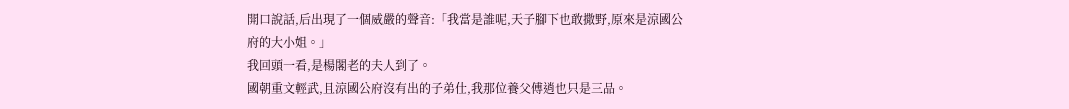開口說話,后出現了一個威嚴的聲音:「我當是誰呢,天子腳下也敢撒野,原來是涼國公府的大小姐。」
我回頭一看,是楊閣老的夫人到了。
國朝重文輕武,且涼國公府沒有出的子弟仕,我那位養父傅逍也只是三品。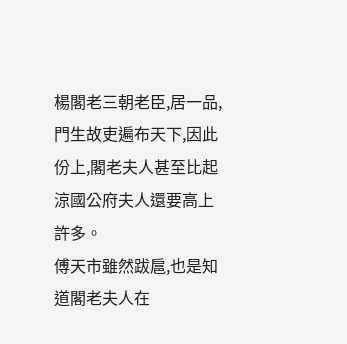楊閣老三朝老臣,居一品,門生故吏遍布天下,因此份上,閣老夫人甚至比起涼國公府夫人還要高上許多。
傅天市雖然跋扈,也是知道閣老夫人在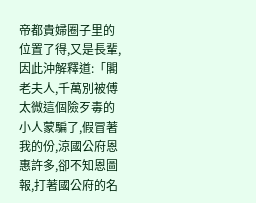帝都貴婦圈子里的位置了得,又是長輩,因此沖解釋道:「閣老夫人,千萬別被傅太微這個險歹毒的小人蒙騙了,假冒著我的份,涼國公府恩惠許多,卻不知恩圖報,打著國公府的名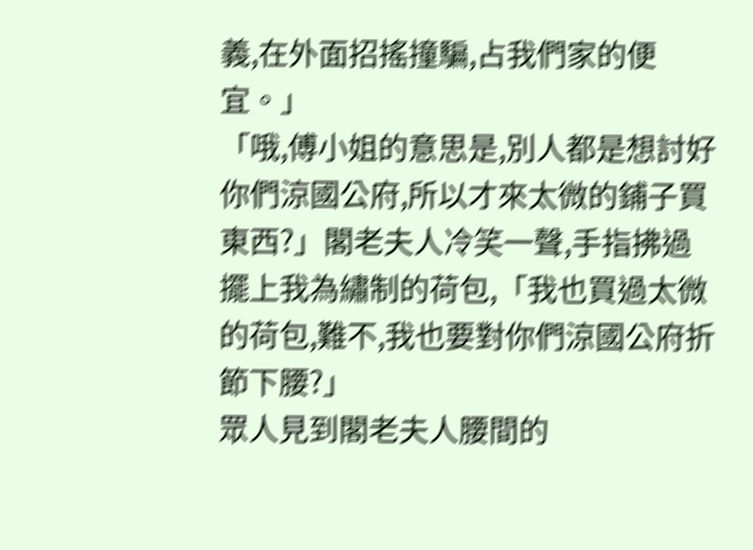義,在外面招搖撞騙,占我們家的便宜。」
「哦,傅小姐的意思是,別人都是想討好你們涼國公府,所以才來太微的鋪子買東西?」閣老夫人冷笑一聲,手指拂過擺上我為繡制的荷包,「我也買過太微的荷包,難不,我也要對你們涼國公府折節下腰?」
眾人見到閣老夫人腰間的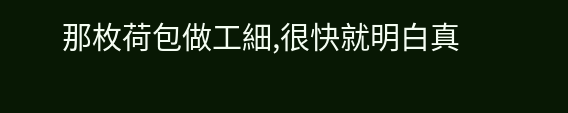那枚荷包做工細,很快就明白真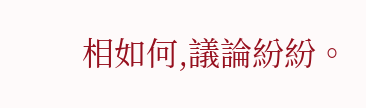相如何,議論紛紛。